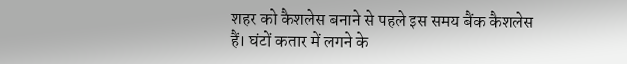शहर को कैशलेस बनाने से पहले इस समय बैंक कैशलेस हैं। घंटों कतार में लगने के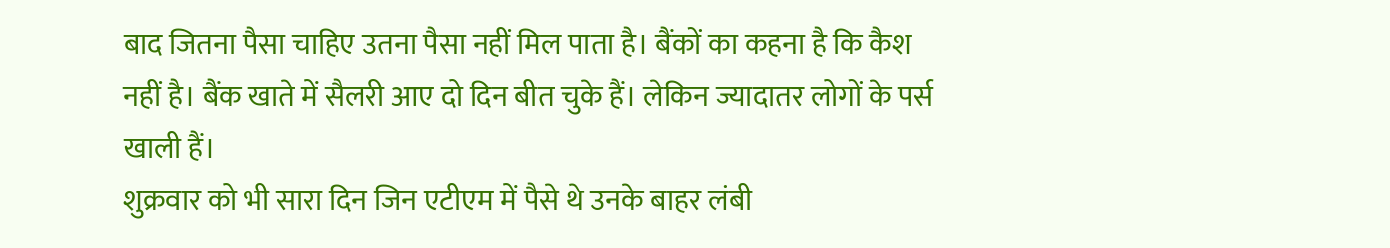बाद जितना पैसा चाहिए उतना पैसा नहीं मिल पाता है। बैंकों का कहना है कि कैश नहीं है। बैंक खाते में सैलरी आए दो दिन बीत चुके हैं। लेकिन ज्यादातर लोगों के पर्स खाली हैं।
शुक्रवार को भी सारा दिन जिन एटीएम में पैसे थे उनके बाहर लंबी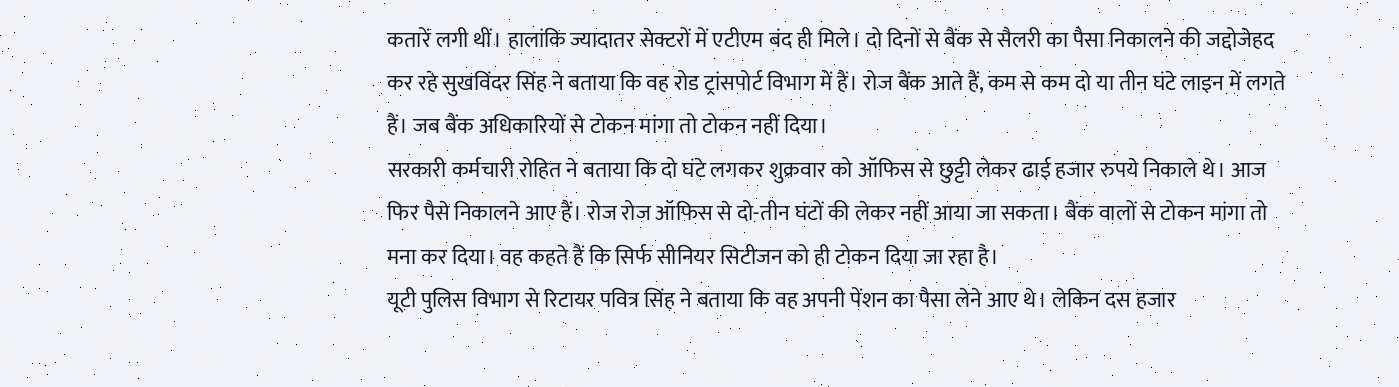कतारें लगी थीं। हालांकि ज्यादातर सेक्टरों में एटीएम बंद ही मिले। दो दिनों से बैंक से सैलरी का पैसा निकालने की जद्दोजेहद कर रहे सुखविंदर सिंह ने बताया कि वह रोड ट्रांसपोर्ट विभाग में हैं। रोज बैंक आते हैं, कम से कम दो या तीन घंटे लाइन में लगते हैं। जब बैंक अधिकारियों से टोकन मांगा तो टोकन नहीं दिया।
सरकारी कर्मचारी रोहित ने बताया कि दो घंटे लगकर शुक्रवार को ऑफिस से छुट्टी लेकर ढाई हजार रुपये निकाले थे। आज फिर पैसे निकालने आए हैं। रोज रोज ऑफिस से दो-तीन घंटों की लेकर नहीं आया जा सकता। बैंक वालों से टोकन मांगा तो मना कर दिया। वह कहते हैं कि सिर्फ सीनियर सिटीजन को ही टोकन दिया जा रहा है।
यूटी पुलिस विभाग से रिटायर पवित्र सिंह ने बताया कि वह अपनी पेंशन का पैसा लेने आए थे। लेकिन दस हजार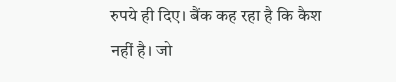रुपये ही दिए। बैंक कह रहा है कि कैश नहीं है। जो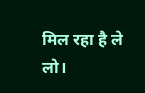मिल रहा है ले लो।